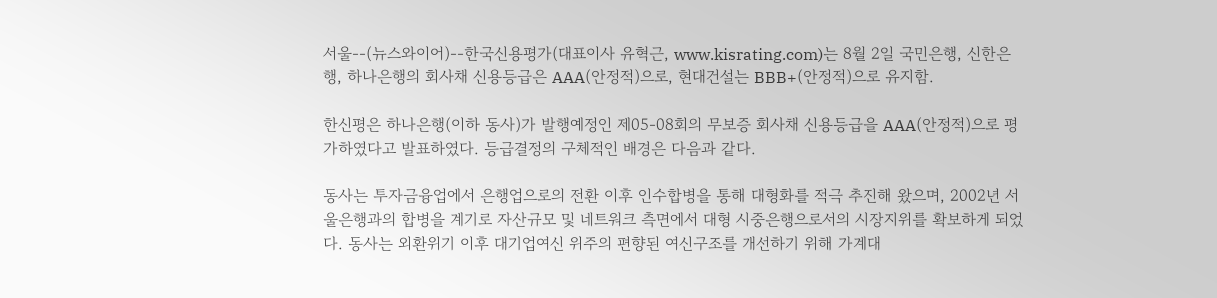서울--(뉴스와이어)--한국신용평가(대표이사 유혁근, www.kisrating.com)는 8월 2일 국민은행, 신한은행, 하나은행의 회사채 신용등급은 AAA(안정적)으로, 현대건설는 BBB+(안정적)으로 유지함.

한신평은 하나은행(이하 동사)가 발행예정인 제05-08회의 무보증 회사채 신용등급을 AAA(안정적)으로 평가하였다고 발표하였다. 등급결정의 구체적인 배경은 다음과 같다.

동사는 투자금융업에서 은행업으로의 전환 이후 인수합병을 통해 대형화를 적극 추진해 왔으며, 2002년 서울은행과의 합병을 계기로 자산규모 및 네트워크 측면에서 대형 시중은행으로서의 시장지위를 확보하게 되었다. 동사는 외환위기 이후 대기업여신 위주의 편향된 여신구조를 개선하기 위해 가계대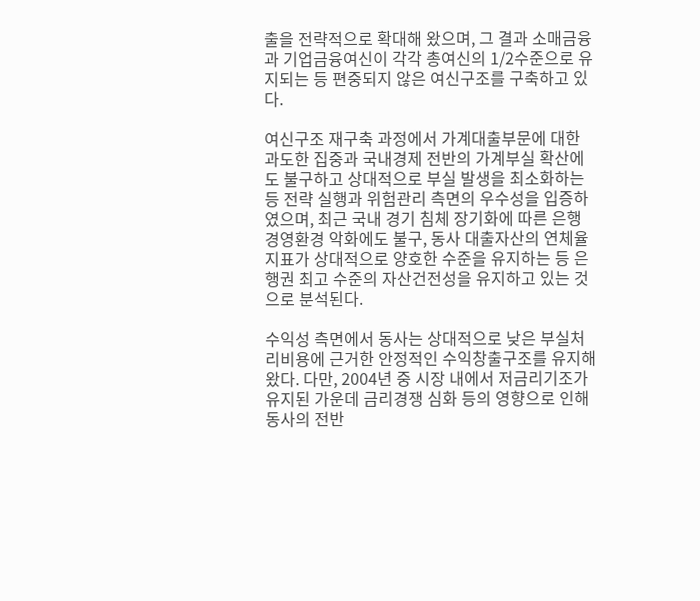출을 전략적으로 확대해 왔으며, 그 결과 소매금융과 기업금융여신이 각각 총여신의 1/2수준으로 유지되는 등 편중되지 않은 여신구조를 구축하고 있다.

여신구조 재구축 과정에서 가계대출부문에 대한 과도한 집중과 국내경제 전반의 가계부실 확산에도 불구하고 상대적으로 부실 발생을 최소화하는 등 전략 실행과 위험관리 측면의 우수성을 입증하였으며, 최근 국내 경기 침체 장기화에 따른 은행 경영환경 악화에도 불구, 동사 대출자산의 연체율 지표가 상대적으로 양호한 수준을 유지하는 등 은행권 최고 수준의 자산건전성을 유지하고 있는 것으로 분석된다.

수익성 측면에서 동사는 상대적으로 낮은 부실처리비용에 근거한 안정적인 수익창출구조를 유지해 왔다. 다만, 2004년 중 시장 내에서 저금리기조가 유지된 가운데 금리경쟁 심화 등의 영향으로 인해 동사의 전반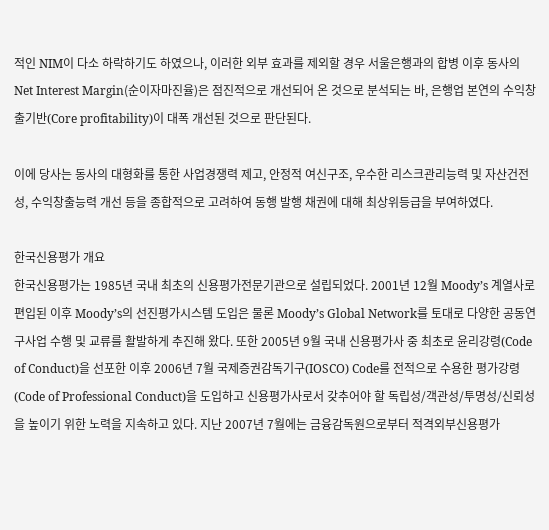적인 NIM이 다소 하락하기도 하였으나, 이러한 외부 효과를 제외할 경우 서울은행과의 합병 이후 동사의 Net Interest Margin(순이자마진율)은 점진적으로 개선되어 온 것으로 분석되는 바, 은행업 본연의 수익창출기반(Core profitability)이 대폭 개선된 것으로 판단된다.

이에 당사는 동사의 대형화를 통한 사업경쟁력 제고, 안정적 여신구조, 우수한 리스크관리능력 및 자산건전성, 수익창출능력 개선 등을 종합적으로 고려하여 동행 발행 채권에 대해 최상위등급을 부여하였다.

한국신용평가 개요
한국신용평가는 1985년 국내 최초의 신용평가전문기관으로 설립되었다. 2001년 12월 Moody’s 계열사로 편입된 이후 Moody’s의 선진평가시스템 도입은 물론 Moody’s Global Network를 토대로 다양한 공동연구사업 수행 및 교류를 활발하게 추진해 왔다. 또한 2005년 9월 국내 신용평가사 중 최초로 윤리강령(Code of Conduct)을 선포한 이후 2006년 7월 국제증권감독기구(IOSCO) Code를 전적으로 수용한 평가강령(Code of Professional Conduct)을 도입하고 신용평가사로서 갖추어야 할 독립성/객관성/투명성/신뢰성을 높이기 위한 노력을 지속하고 있다. 지난 2007년 7월에는 금융감독원으로부터 적격외부신용평가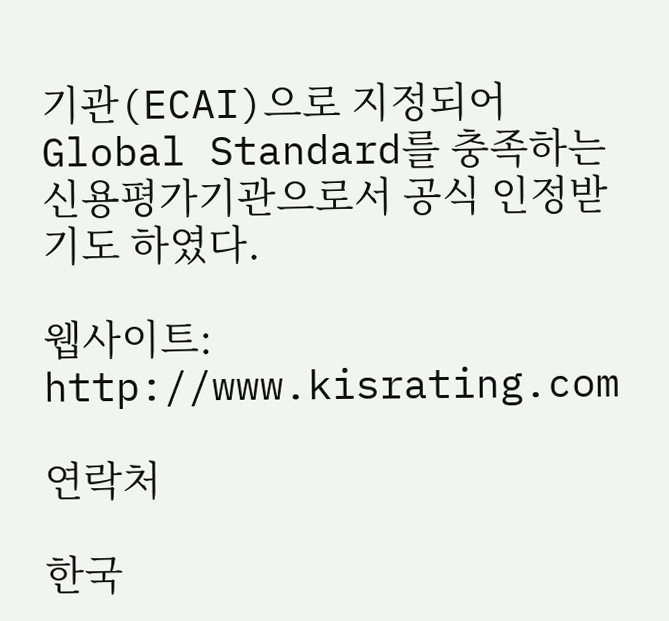기관(ECAI)으로 지정되어 Global Standard를 충족하는 신용평가기관으로서 공식 인정받기도 하였다.

웹사이트: http://www.kisrating.com

연락처

한국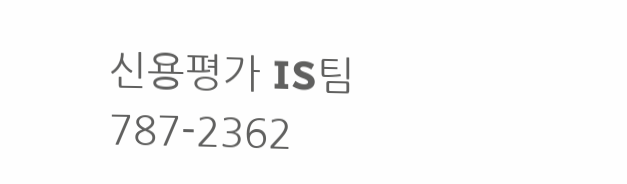신용평가 IS팀 787-2362